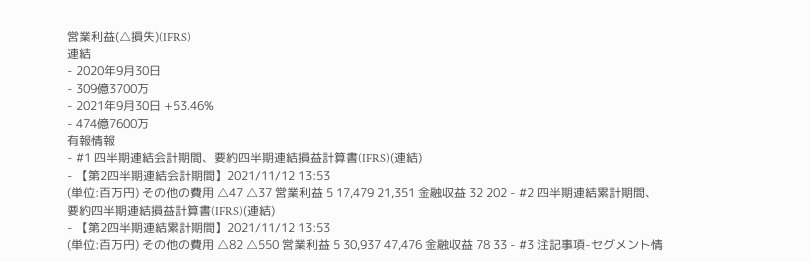営業利益(△損失)(IFRS)
連結
- 2020年9月30日
- 309億3700万
- 2021年9月30日 +53.46%
- 474億7600万
有報情報
- #1 四半期連結会計期間、要約四半期連結損益計算書(IFRS)(連結)
- 【第2四半期連結会計期間】2021/11/12 13:53
(単位:百万円) その他の費用 △47 △37 営業利益 5 17,479 21,351 金融収益 32 202 - #2 四半期連結累計期間、要約四半期連結損益計算書(IFRS)(連結)
- 【第2四半期連結累計期間】2021/11/12 13:53
(単位:百万円) その他の費用 △82 △550 営業利益 5 30,937 47,476 金融収益 78 33 - #3 注記事項-セグメント情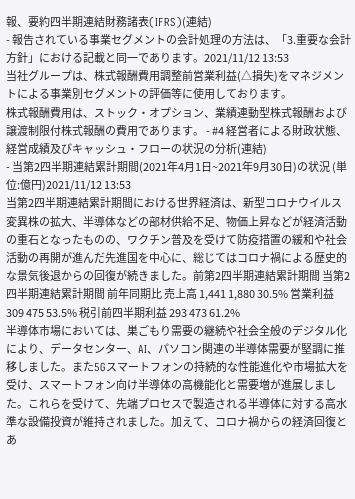報、要約四半期連結財務諸表(IFRS)(連結)
- 報告されている事業セグメントの会計処理の方法は、「3.重要な会計方針」における記載と同一であります。2021/11/12 13:53
当社グループは、株式報酬費用調整前営業利益(△損失)をマネジメントによる事業別セグメントの評価等に使用しております。
株式報酬費用は、ストック・オプション、業績連動型株式報酬および譲渡制限付株式報酬の費用であります。 - #4 経営者による財政状態、経営成績及びキャッシュ・フローの状況の分析(連結)
- 当第2四半期連結累計期間(2021年4月1日~2021年9月30日)の状況 (単位:億円)2021/11/12 13:53
当第2四半期連結累計期間における世界経済は、新型コロナウイルス変異株の拡大、半導体などの部材供給不足、物価上昇などが経済活動の重石となったものの、ワクチン普及を受けて防疫措置の緩和や社会活動の再開が進んだ先進国を中心に、総じてはコロナ禍による歴史的な景気後退からの回復が続きました。前第2四半期連結累計期間 当第2四半期連結累計期間 前年同期比 売上高 1,441 1,880 30.5% 営業利益 309 475 53.5% 税引前四半期利益 293 473 61.2%
半導体市場においては、巣ごもり需要の継続や社会全般のデジタル化により、データセンター、AI、パソコン関連の半導体需要が堅調に推移しました。また5Gスマートフォンの持続的な性能進化や市場拡大を受け、スマートフォン向け半導体の高機能化と需要増が進展しました。これらを受けて、先端プロセスで製造される半導体に対する高水準な設備投資が維持されました。加えて、コロナ禍からの経済回復とあ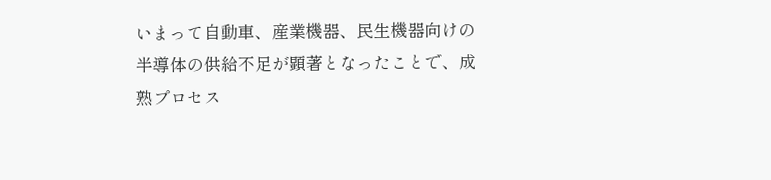いまって自動車、産業機器、民生機器向けの半導体の供給不足が顕著となったことで、成熟プロセス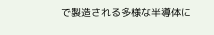で製造される多様な半導体に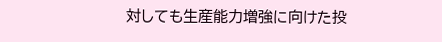対しても生産能力増強に向けた投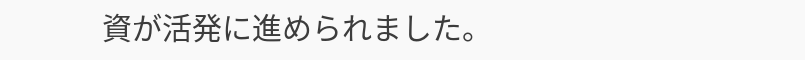資が活発に進められました。